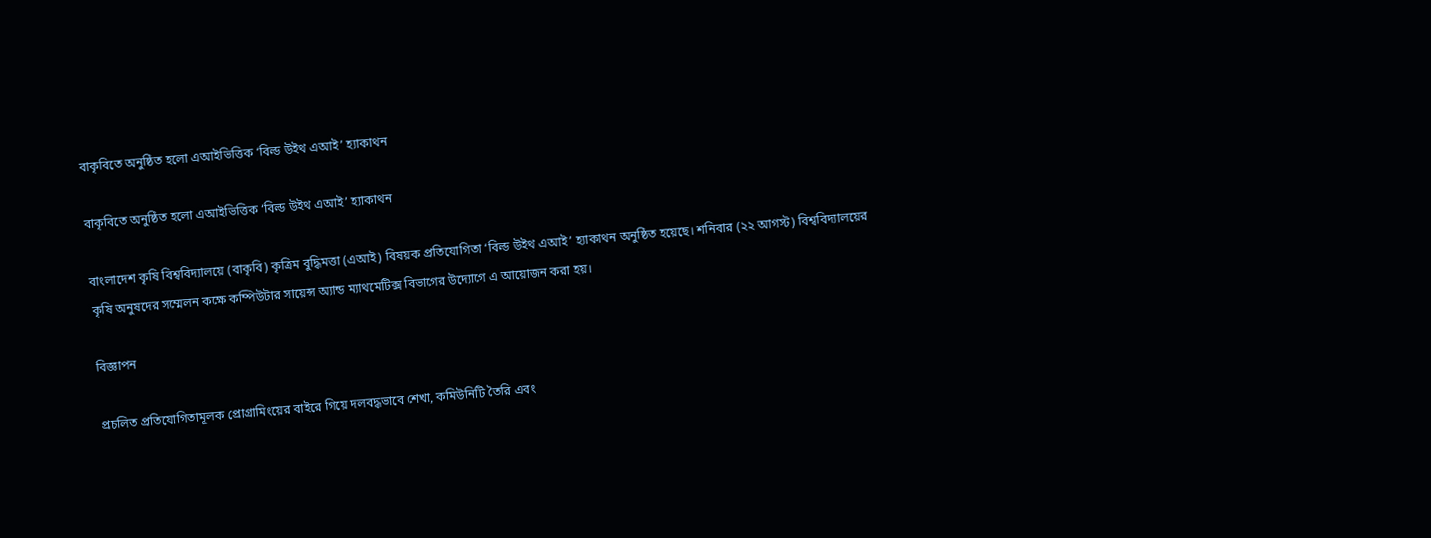বাকৃবিতে অনুষ্ঠিত হলো এআইভিত্তিক ‘বিল্ড উইথ এআই’ হ্যাকাথন

বাকৃবিতে অনুষ্ঠিত হলো এআইভিত্তিক ‘বিল্ড উইথ এআই’ হ্যাকাথন

বাংলাদেশ কৃষি বিশ্ববিদ্যালয়ে (বাকৃবি) কৃত্রিম বুদ্ধিমত্তা (এআই) বিষয়ক প্রতিযোগিতা ‘বিল্ড উইথ এআই’ হ্যাকাথন অনুষ্ঠিত হয়েছে। শনিবার (২২ আগস্ট) বিশ্ববিদ্যালয়ের কৃষি অনুষদের সম্মেলন কক্ষে কম্পিউটার সায়েন্স অ্যান্ড ম্যাথমেটিক্স বিভাগের উদ্যোগে এ আয়োজন করা হয়।

বিজ্ঞাপন

প্রচলিত প্রতিযোগিতামূলক প্রোগ্রামিংয়ের বাইরে গিয়ে দলবদ্ধভাবে শেখা, কমিউনিটি তৈরি এবং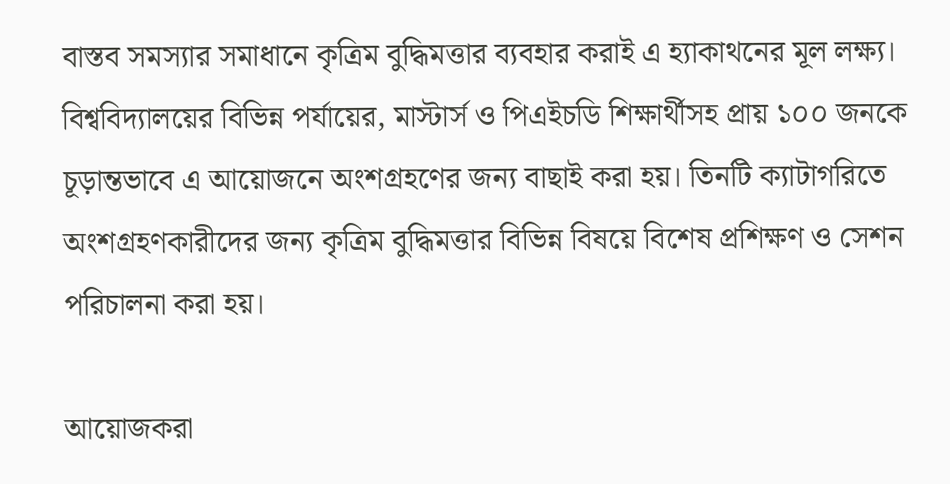বাস্তব সমস্যার সমাধানে কৃত্রিম বুদ্ধিমত্তার ব্যবহার করাই এ হ্যাকাথনের মূল লক্ষ্য। বিশ্ববিদ্যালয়ের বিভিন্ন পর্যায়ের, মাস্টার্স ও পিএইচডি শিক্ষার্থীসহ প্রায় ১০০ জনকে চূড়ান্তভাবে এ আয়োজনে অংশগ্রহণের জন্য বাছাই করা হয়। তিনটি ক্যাটাগরিতে অংশগ্রহণকারীদের জন্য কৃত্রিম বুদ্ধিমত্তার বিভিন্ন বিষয়ে বিশেষ প্রশিক্ষণ ও সেশন পরিচালনা করা হয়।

আয়োজকরা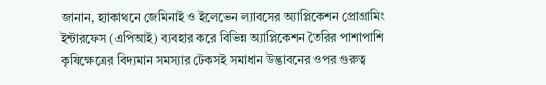জানান, হ্যাকাথনে জেমিনাই ও ইলেভেন ল্যাবসের অ্যাপ্লিকেশন প্রোগ্রামিং ইন্টারফেস (এপিআই) ব্যবহার করে বিভিন্ন অ্যাপ্লিকেশন তৈরির পাশাপাশি কৃষিক্ষেত্রের বিদ্যমান সমস্যার টেকসই সমাধান উদ্ভাবনের ওপর গুরুত্ব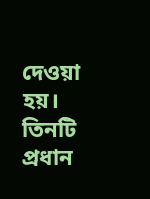দেওয়া হয়। তিনটি প্রধান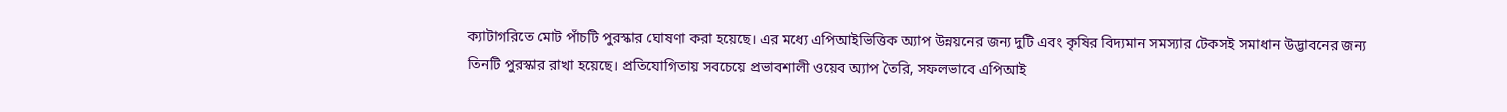ক্যাটাগরিতে মোট পাঁচটি পুরস্কার ঘোষণা করা হয়েছে। এর মধ্যে এপিআইভিত্তিক অ্যাপ উন্নয়নের জন্য দুটি এবং কৃষির বিদ্যমান সমস্যার টেকসই সমাধান উদ্ভাবনের জন্য তিনটি পুরস্কার রাখা হয়েছে। প্রতিযোগিতায় সবচেয়ে প্রভাবশালী ওয়েব অ্যাপ তৈরি, সফলভাবে এপিআই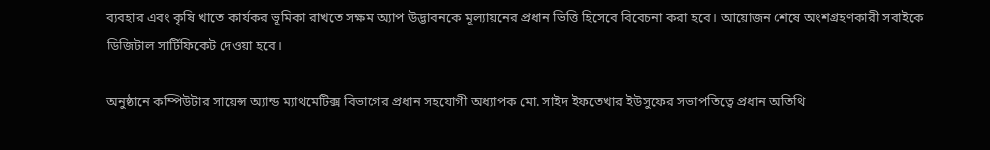ব্যবহার এবং কৃষি খাতে কার্যকর ভূমিকা রাখতে সক্ষম অ্যাপ উদ্ভাবনকে মূল্যায়নের প্রধান ভিত্তি হিসেবে বিবেচনা করা হবে। আয়োজন শেষে অংশগ্রহণকারী সবাইকে ডিজিটাল সার্টিফিকেট দেওয়া হবে।

অনুষ্ঠানে কম্পিউটার সায়েন্স অ্যান্ড ম্যাথমেটিক্স বিভাগের প্রধান সহযোগী অধ্যাপক মো. সাইদ ইফতেখার ইউসুফের সভাপতিত্বে প্রধান অতিথি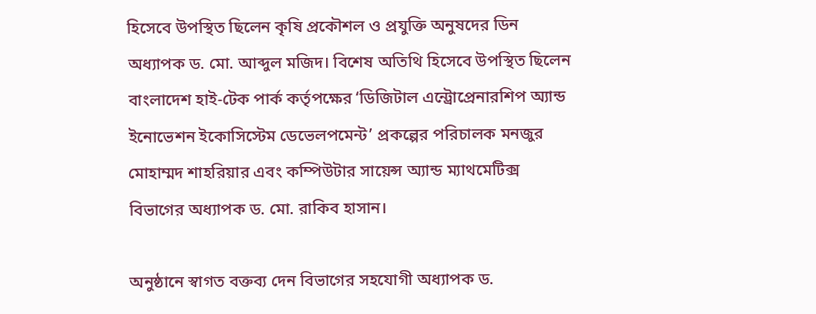হিসেবে উপস্থিত ছিলেন কৃষি প্রকৌশল ও প্রযুক্তি অনুষদের ডিন অধ্যাপক ড. মো. আব্দুল মজিদ। বিশেষ অতিথি হিসেবে উপস্থিত ছিলেন বাংলাদেশ হাই-টেক পার্ক কর্তৃপক্ষের ‘ডিজিটাল এন্ট্রোপ্রেনারশিপ অ্যান্ড ইনোভেশন ইকোসিস্টেম ডেভেলপমেন্ট’ প্রকল্পের পরিচালক মনজুর মোহাম্মদ শাহরিয়ার এবং কম্পিউটার সায়েন্স অ্যান্ড ম্যাথমেটিক্স বিভাগের অধ্যাপক ড. মো. রাকিব হাসান।

অনুষ্ঠানে স্বাগত বক্তব্য দেন বিভাগের সহযোগী অধ্যাপক ড.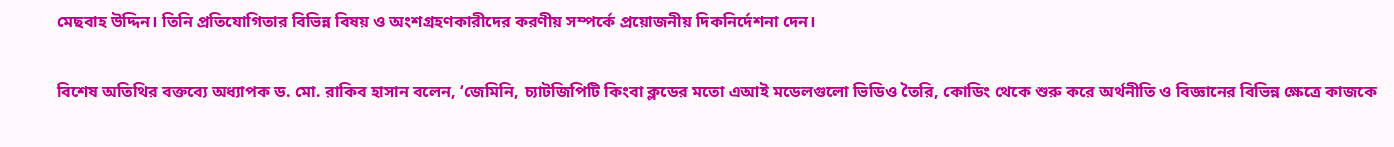মেছবাহ উদ্দিন। তিনি প্রতিযোগিতার বিভিন্ন বিষয় ও অংশগ্রহণকারীদের করণীয় সম্পর্কে প্রয়োজনীয় দিকনির্দেশনা দেন।

বিশেষ অতিথির বক্তব্যে অধ্যাপক ড. মো. রাকিব হাসান বলেন, ‘জেমিনি, চ্যাটজিপিটি কিংবা ক্লডের মতো এআই মডেলগুলো ভিডিও তৈরি, কোডিং থেকে শুরু করে অর্থনীতি ও বিজ্ঞানের বিভিন্ন ক্ষেত্রে কাজকে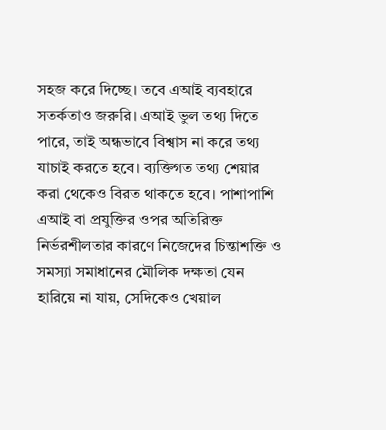সহজ করে দিচ্ছে। তবে এআই ব্যবহারে সতর্কতাও জরুরি। এআই ভুল তথ্য দিতে পারে, তাই অন্ধভাবে বিশ্বাস না করে তথ্য যাচাই করতে হবে। ব্যক্তিগত তথ্য শেয়ার করা থেকেও বিরত থাকতে হবে। পাশাপাশি এআই বা প্রযুক্তির ওপর অতিরিক্ত নির্ভরশীলতার কারণে নিজেদের চিন্তাশক্তি ও সমস্যা সমাধানের মৌলিক দক্ষতা যেন হারিয়ে না যায়, সেদিকেও খেয়াল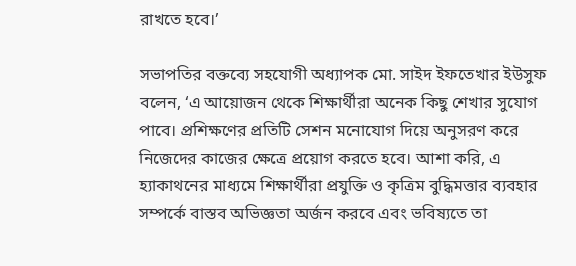রাখতে হবে।’

সভাপতির বক্তব্যে সহযোগী অধ্যাপক মো. সাইদ ইফতেখার ইউসুফ বলেন, ‘এ আয়োজন থেকে শিক্ষার্থীরা অনেক কিছু শেখার সুযোগ পাবে। প্রশিক্ষণের প্রতিটি সেশন মনোযোগ দিয়ে অনুসরণ করে নিজেদের কাজের ক্ষেত্রে প্রয়োগ করতে হবে। আশা করি, এ হ্যাকাথনের মাধ্যমে শিক্ষার্থীরা প্রযুক্তি ও কৃত্রিম বুদ্ধিমত্তার ব্যবহার সম্পর্কে বাস্তব অভিজ্ঞতা অর্জন করবে এবং ভবিষ্যতে তা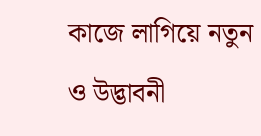কাজে লাগিয়ে নতুন ও উদ্ভাবনী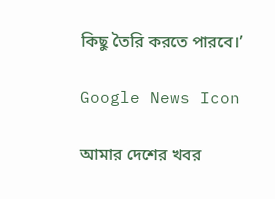কিছু তৈরি করতে পারবে।’

Google News Icon

আমার দেশের খবর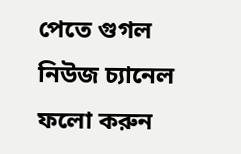পেতে গুগল নিউজ চ্যানেল ফলো করুন